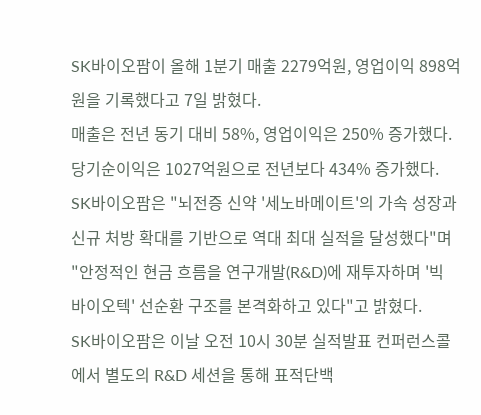SK바이오팜이 올해 1분기 매출 2279억원, 영업이익 898억원을 기록했다고 7일 밝혔다.
매출은 전년 동기 대비 58%, 영업이익은 250% 증가했다. 당기순이익은 1027억원으로 전년보다 434% 증가했다.
SK바이오팜은 "뇌전증 신약 '세노바메이트'의 가속 성장과 신규 처방 확대를 기반으로 역대 최대 실적을 달성했다"며 "안정적인 현금 흐름을 연구개발(R&D)에 재투자하며 '빅 바이오텍' 선순환 구조를 본격화하고 있다"고 밝혔다.
SK바이오팜은 이날 오전 10시 30분 실적발표 컨퍼런스콜에서 별도의 R&D 세션을 통해 표적단백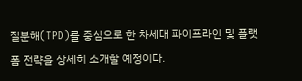질분해(TPD)를 중심으로 한 차세대 파이프라인 및 플랫폼 전략을 상세히 소개할 예정이다.